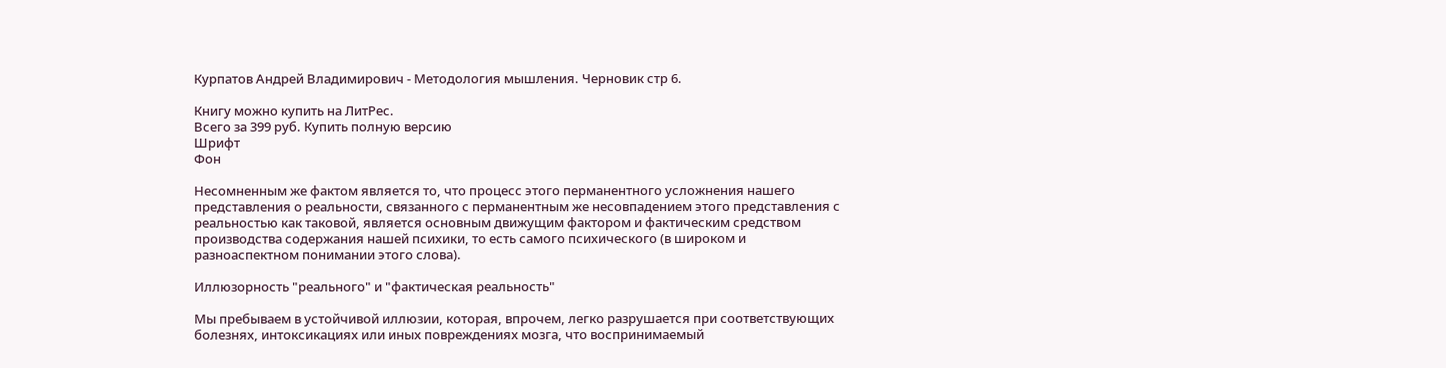Курпатов Андрей Владимирович - Методология мышления. Черновик стр 6.

Книгу можно купить на ЛитРес.
Всего за 399 руб. Купить полную версию
Шрифт
Фон

Несомненным же фактом является то, что процесс этого перманентного усложнения нашего представления о реальности, связанного с перманентным же несовпадением этого представления с реальностью как таковой, является основным движущим фактором и фактическим средством производства содержания нашей психики, то есть самого психического (в широком и разноаспектном понимании этого слова).

Иллюзорность "реального" и "фактическая реальность"

Мы пребываем в устойчивой иллюзии, которая, впрочем, легко разрушается при соответствующих болезнях, интоксикациях или иных повреждениях мозга, что воспринимаемый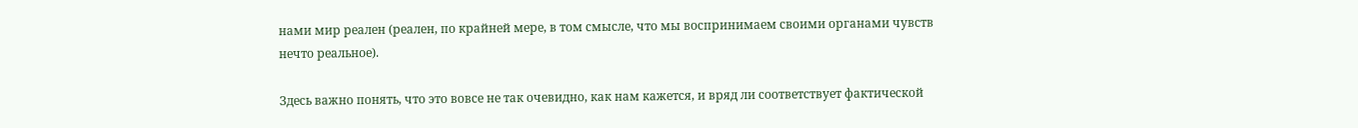нами мир реален (реален, по крайней мере, в том смысле, что мы воспринимаем своими органами чувств нечто реальное).

Здесь важно понять, что это вовсе не так очевидно, как нам кажется, и вряд ли соответствует фактической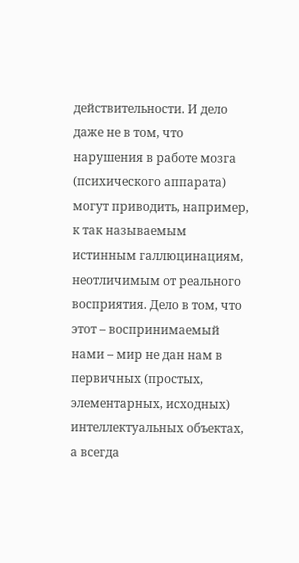действительности. И дело даже не в том, что нарушения в работе мозга (психического аппарата) могут приводить, например, к так называемым истинным галлюцинациям, неотличимым от реального восприятия. Дело в том, что этот – воспринимаемый нами – мир не дан нам в первичных (простых, элементарных, исходных) интеллектуальных объектах, а всегда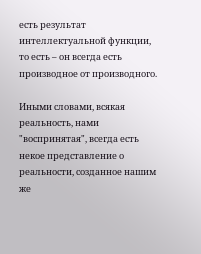есть результат интеллектуальной функции, то есть – он всегда есть производное от производного.

Иными словами, всякая реальность, нами "воспринятая", всегда есть некое представление о реальности, созданное нашим же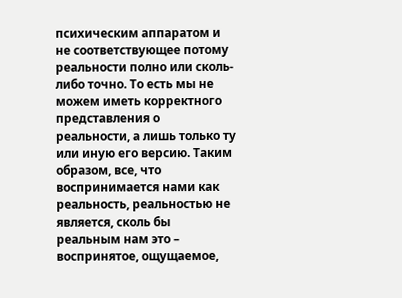психическим аппаратом и не соответствующее потому реальности полно или сколь-либо точно. То есть мы не можем иметь корректного представления о реальности, а лишь только ту или иную его версию. Таким образом, все, что воспринимается нами как реальность, реальностью не является, сколь бы реальным нам это – воспринятое, ощущаемое,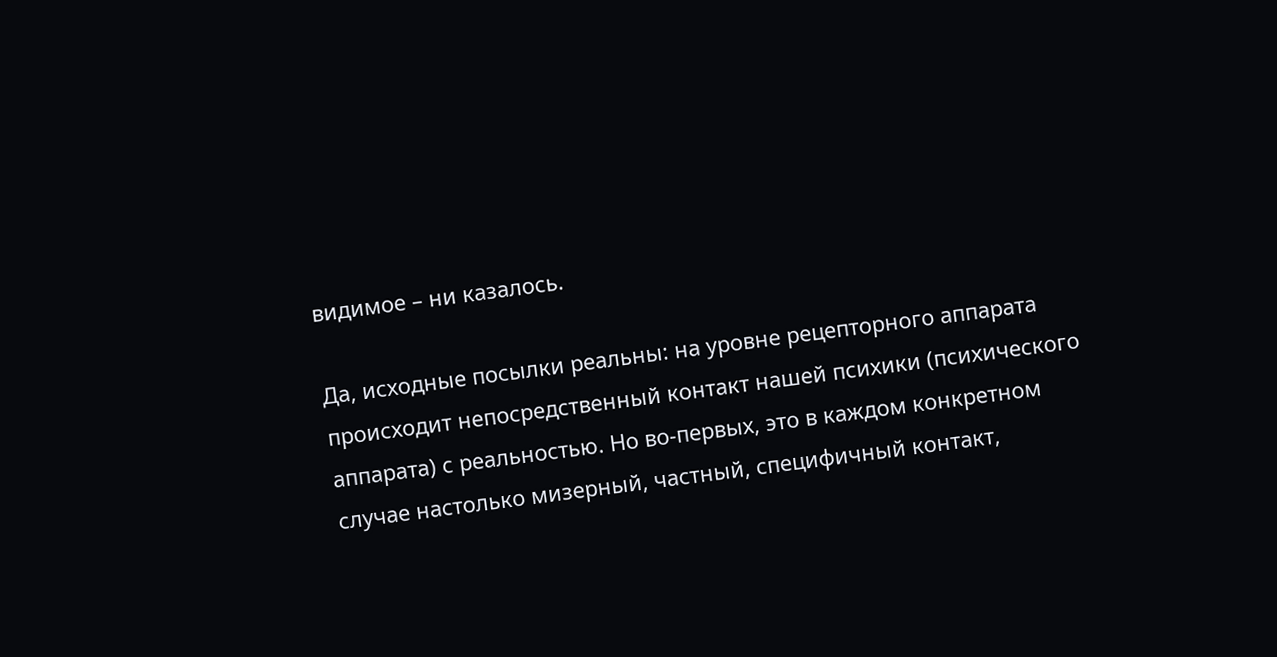видимое – ни казалось.

Да, исходные посылки реальны: на уровне рецепторного аппарата происходит непосредственный контакт нашей психики (психического аппарата) с реальностью. Но во-первых, это в каждом конкретном случае настолько мизерный, частный, специфичный контакт,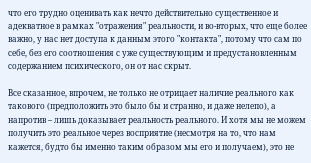что его трудно оценивать как нечто действительно существенное и адекватное в рамках "отражения" реальности, и во-вторых, что еще более важно, у нас нет доступа к данным этого "контакта", потому что сам по себе, без его соотношения с уже существующим и предустановленным содержанием психического, он от нас скрыт.

Все сказанное, впрочем, не только не отрицает наличие реального как такового (предположить это было бы и странно, и даже нелепо), а напротив – лишь доказывает реальность реального. И хотя мы не можем получить это реальное через восприятие (несмотря на то, что нам кажется, будто бы именно таким образом мы его и получаем), это не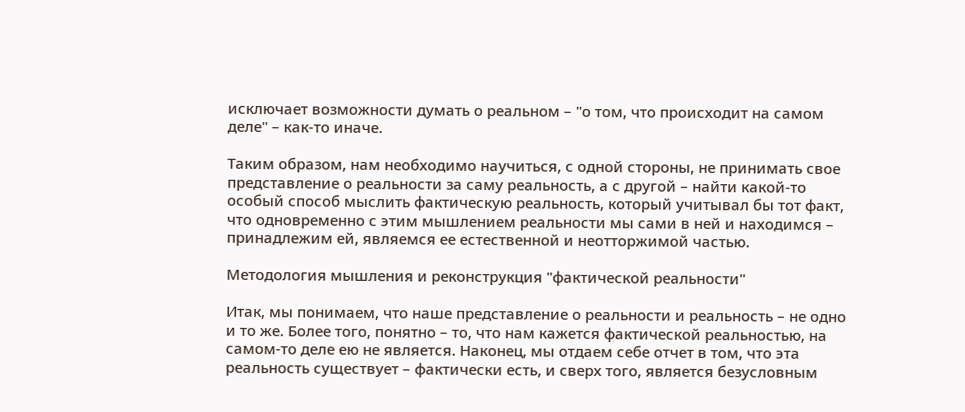исключает возможности думать о реальном – "о том, что происходит на самом деле" – как-то иначе.

Таким образом, нам необходимо научиться, с одной стороны, не принимать свое представление о реальности за саму реальность, а с другой – найти какой-то особый способ мыслить фактическую реальность, который учитывал бы тот факт, что одновременно с этим мышлением реальности мы сами в ней и находимся – принадлежим ей, являемся ее естественной и неотторжимой частью.

Методология мышления и реконструкция "фактической реальности"

Итак, мы понимаем, что наше представление о реальности и реальность – не одно и то же. Более того, понятно – то, что нам кажется фактической реальностью, на самом-то деле ею не является. Наконец, мы отдаем себе отчет в том, что эта реальность существует – фактически есть, и сверх того, является безусловным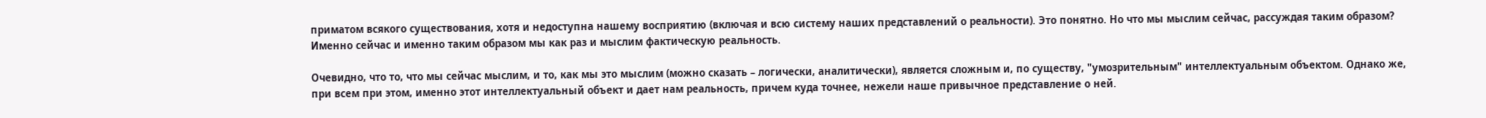приматом всякого существования, хотя и недоступна нашему восприятию (включая и всю систему наших представлений о реальности). Это понятно. Но что мы мыслим сейчас, рассуждая таким образом? Именно сейчас и именно таким образом мы как раз и мыслим фактическую реальность.

Очевидно, что то, что мы сейчас мыслим, и то, как мы это мыслим (можно сказать – логически, аналитически), является сложным и, по существу, "умозрительным" интеллектуальным объектом. Однако же, при всем при этом, именно этот интеллектуальный объект и дает нам реальность, причем куда точнее, нежели наше привычное представление о ней.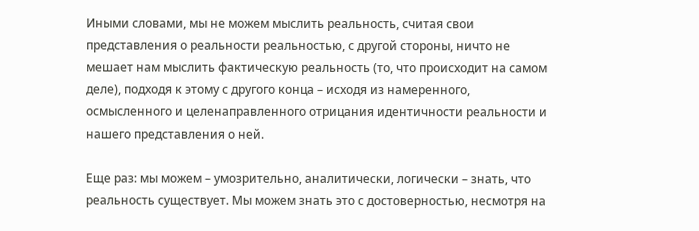Иными словами, мы не можем мыслить реальность, считая свои представления о реальности реальностью, с другой стороны, ничто не мешает нам мыслить фактическую реальность (то, что происходит на самом деле), подходя к этому с другого конца – исходя из намеренного, осмысленного и целенаправленного отрицания идентичности реальности и нашего представления о ней.

Еще раз: мы можем – умозрительно, аналитически, логически – знать, что реальность существует. Мы можем знать это с достоверностью, несмотря на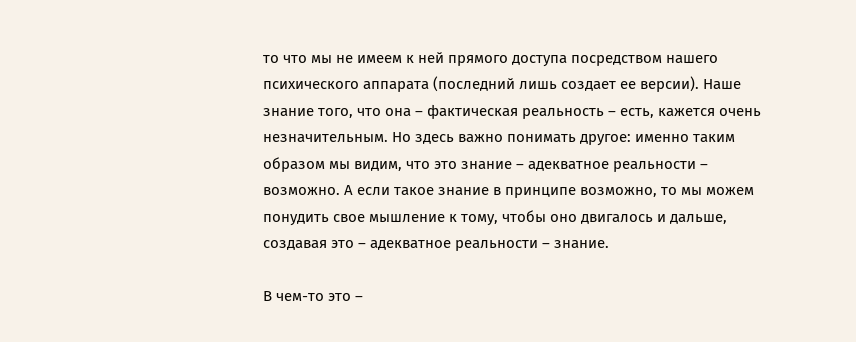то что мы не имеем к ней прямого доступа посредством нашего психического аппарата (последний лишь создает ее версии). Наше знание того, что она – фактическая реальность – есть, кажется очень незначительным. Но здесь важно понимать другое: именно таким образом мы видим, что это знание – адекватное реальности – возможно. А если такое знание в принципе возможно, то мы можем понудить свое мышление к тому, чтобы оно двигалось и дальше, создавая это – адекватное реальности – знание.

В чем-то это –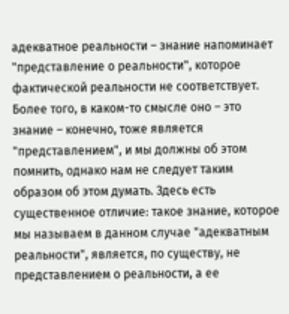адекватное реальности – знание напоминает "представление о реальности", которое фактической реальности не соответствует. Более того, в каком-то смысле оно – это знание – конечно, тоже является "представлением", и мы должны об этом помнить, однако нам не следует таким образом об этом думать. Здесь есть существенное отличие: такое знание, которое мы называем в данном случае "адекватным реальности", является, по существу, не представлением о реальности, а ее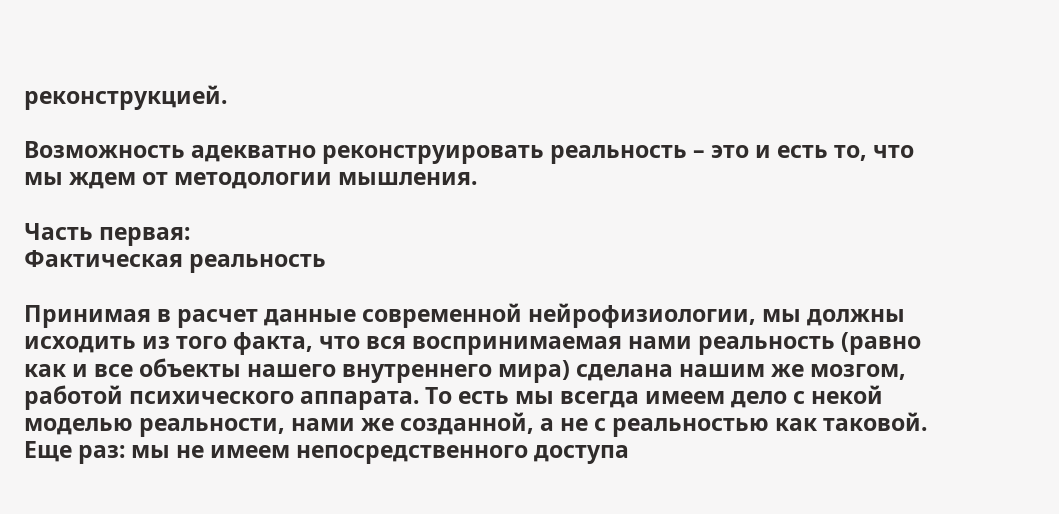реконструкцией.

Возможность адекватно реконструировать реальность – это и есть то, что мы ждем от методологии мышления.

Часть первая:
Фактическая реальность

Принимая в расчет данные современной нейрофизиологии, мы должны исходить из того факта, что вся воспринимаемая нами реальность (равно как и все объекты нашего внутреннего мира) сделана нашим же мозгом, работой психического аппарата. То есть мы всегда имеем дело с некой моделью реальности, нами же созданной, а не с реальностью как таковой. Еще раз: мы не имеем непосредственного доступа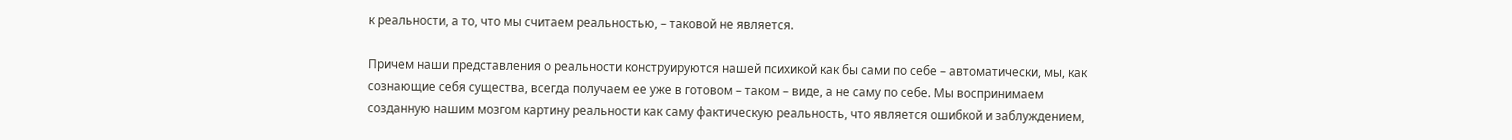к реальности, а то, что мы считаем реальностью, – таковой не является.

Причем наши представления о реальности конструируются нашей психикой как бы сами по себе – автоматически, мы, как сознающие себя существа, всегда получаем ее уже в готовом – таком – виде, а не саму по себе. Мы воспринимаем созданную нашим мозгом картину реальности как саму фактическую реальность, что является ошибкой и заблуждением,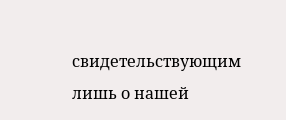свидетельствующим лишь о нашей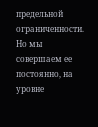предельной ограниченности. Но мы совершаем ее постоянно, на уровне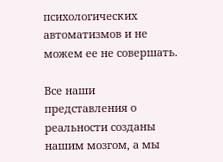психологических автоматизмов и не можем ее не совершать.

Все наши представления о реальности созданы нашим мозгом, а мы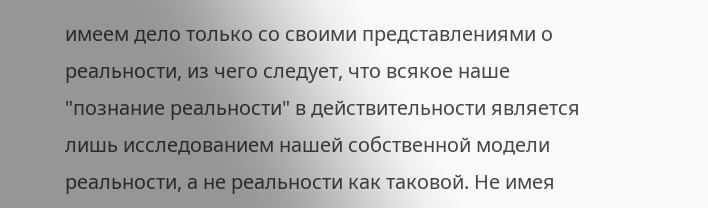имеем дело только со своими представлениями о реальности, из чего следует, что всякое наше "познание реальности" в действительности является лишь исследованием нашей собственной модели реальности, а не реальности как таковой. Не имея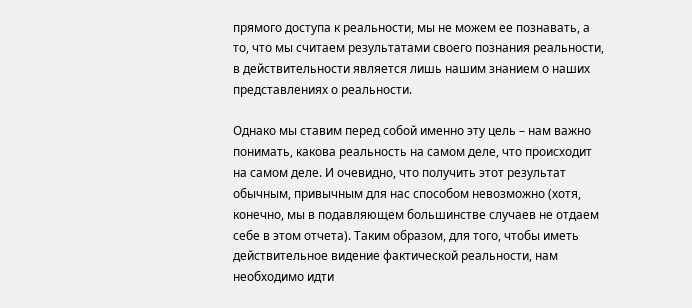прямого доступа к реальности, мы не можем ее познавать, а то, что мы считаем результатами своего познания реальности, в действительности является лишь нашим знанием о наших представлениях о реальности.

Однако мы ставим перед собой именно эту цель – нам важно понимать, какова реальность на самом деле, что происходит на самом деле. И очевидно, что получить этот результат обычным, привычным для нас способом невозможно (хотя, конечно, мы в подавляющем большинстве случаев не отдаем себе в этом отчета). Таким образом, для того, чтобы иметь действительное видение фактической реальности, нам необходимо идти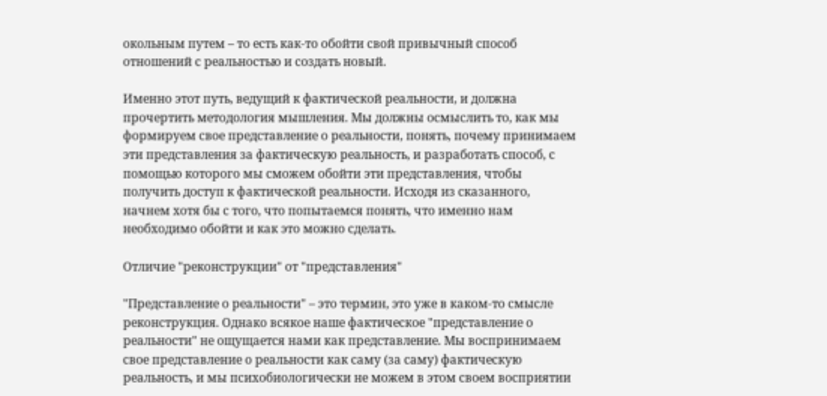окольным путем – то есть как-то обойти свой привычный способ отношений с реальностью и создать новый.

Именно этот путь, ведущий к фактической реальности, и должна прочертить методология мышления. Мы должны осмыслить то, как мы формируем свое представление о реальности, понять, почему принимаем эти представления за фактическую реальность, и разработать способ, с помощью которого мы сможем обойти эти представления, чтобы получить доступ к фактической реальности. Исходя из сказанного, начнем хотя бы с того, что попытаемся понять, что именно нам необходимо обойти и как это можно сделать.

Отличие "реконструкции" от "представления"

"Представление о реальности" – это термин, это уже в каком-то смысле реконструкция. Однако всякое наше фактическое "представление о реальности" не ощущается нами как представление. Мы воспринимаем свое представление о реальности как саму (за саму) фактическую реальность, и мы психобиологически не можем в этом своем восприятии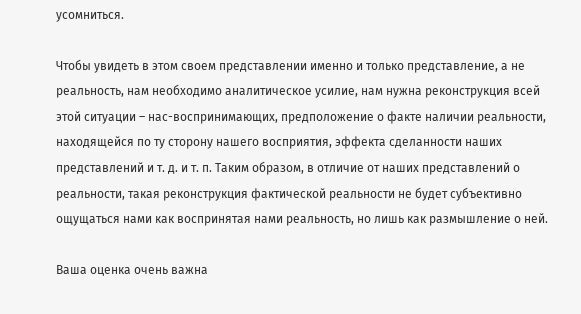усомниться.

Чтобы увидеть в этом своем представлении именно и только представление, а не реальность, нам необходимо аналитическое усилие, нам нужна реконструкция всей этой ситуации – нас-воспринимающих, предположение о факте наличии реальности, находящейся по ту сторону нашего восприятия, эффекта сделанности наших представлений и т. д. и т. п. Таким образом, в отличие от наших представлений о реальности, такая реконструкция фактической реальности не будет субъективно ощущаться нами как воспринятая нами реальность, но лишь как размышление о ней.

Ваша оценка очень важна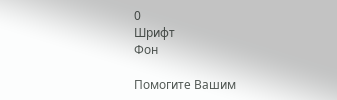0
Шрифт
Фон

Помогите Вашим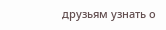друзьям узнать о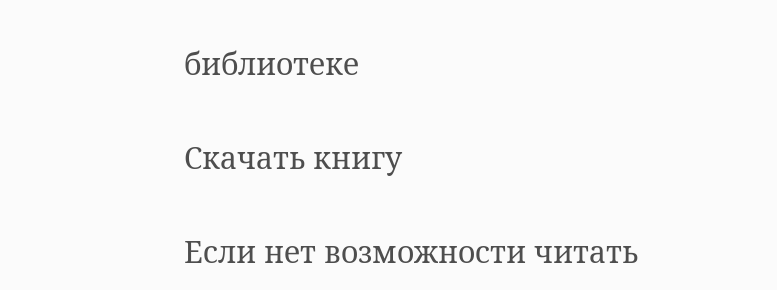библиотеке

Скачать книгу

Если нет возможности читать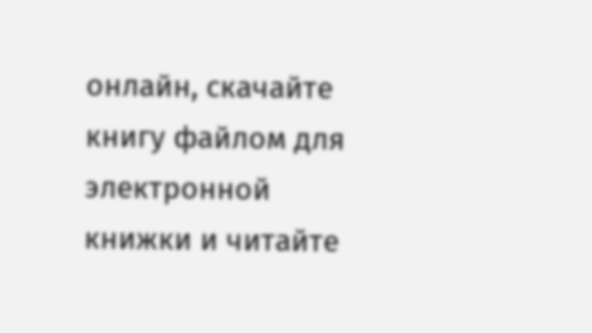онлайн, скачайте книгу файлом для электронной книжки и читайте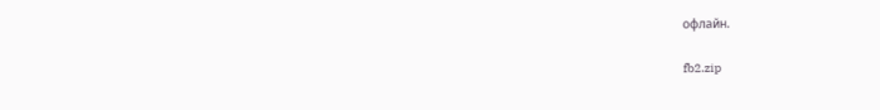офлайн.

fb2.zip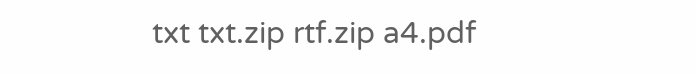txt txt.zip rtf.zip a4.pdf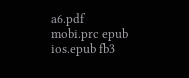a6.pdf mobi.prc epub ios.epub fb3